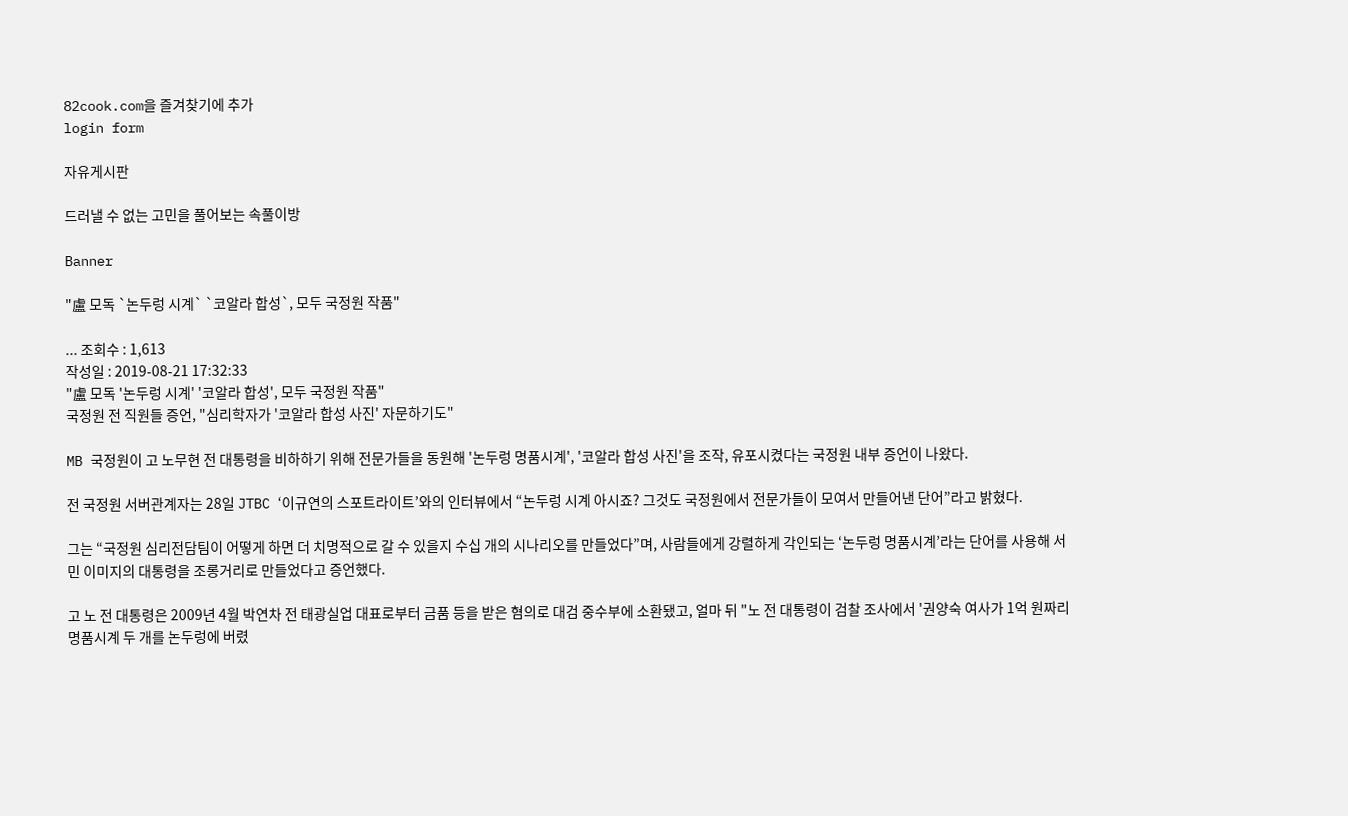82cook.com을 즐겨찾기에 추가
login form

자유게시판

드러낼 수 없는 고민을 풀어보는 속풀이방

Banner

"盧 모독 `논두렁 시계` `코알라 합성`, 모두 국정원 작품"

... 조회수 : 1,613
작성일 : 2019-08-21 17:32:33
"盧 모독 '논두렁 시계' '코알라 합성', 모두 국정원 작품"
국정원 전 직원들 증언, "심리학자가 '코알라 합성 사진' 자문하기도"

MB 국정원이 고 노무현 전 대통령을 비하하기 위해 전문가들을 동원해 '논두렁 명품시계', '코알라 합성 사진'을 조작, 유포시켰다는 국정원 내부 증언이 나왔다.

전 국정원 서버관계자는 28일 JTBC ‘이규연의 스포트라이트’와의 인터뷰에서 “논두렁 시계 아시죠? 그것도 국정원에서 전문가들이 모여서 만들어낸 단어”라고 밝혔다.

그는 “국정원 심리전담팀이 어떻게 하면 더 치명적으로 갈 수 있을지 수십 개의 시나리오를 만들었다”며, 사람들에게 강렬하게 각인되는 ‘논두렁 명품시계’라는 단어를 사용해 서민 이미지의 대통령을 조롱거리로 만들었다고 증언했다.

고 노 전 대통령은 2009년 4월 박연차 전 태광실업 대표로부터 금품 등을 받은 혐의로 대검 중수부에 소환됐고, 얼마 뒤 "노 전 대통령이 검찰 조사에서 '권양숙 여사가 1억 원짜리 명품시계 두 개를 논두렁에 버렸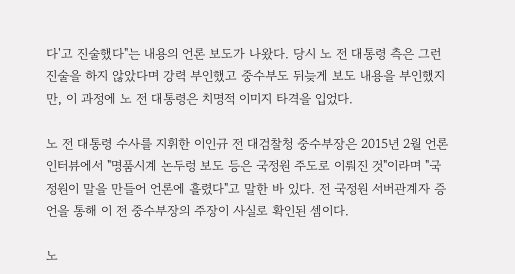다'고 진술했다"는 내용의 언론 보도가 나왔다. 당시 노 전 대통령 측은 그런 진술을 하지 않았다며 강력 부인했고 중수부도 뒤늦게 보도 내용을 부인했지만, 이 과정에 노 전 대통령은 치명적 이미지 타격을 입었다.

노 전 대통령 수사를 지휘한 이인규 전 대검찰청 중수부장은 2015년 2월 언론 인터뷰에서 "명품시계 논두렁 보도 등은 국정원 주도로 이뤄진 것"이라며 "국정원이 말을 만들어 언론에 흘렸다"고 말한 바 있다. 전 국정원 서버관계자 증언을 통해 이 전 중수부장의 주장이 사실로 확인된 셈이다.

노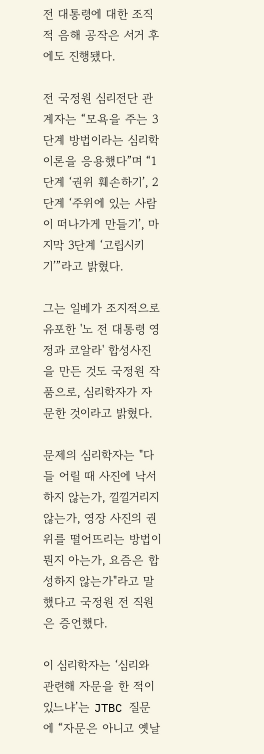전 대통령에 대한 조직적 음해 공작은 서거 후에도 진행됐다.

전 국정원 심리전단 관계자는 “모욕을 주는 3단계 방법이라는 심리학 이론을 응용했다”며 “1단계 ‘권위 훼손하기’, 2단계 ‘주위에 있는 사람이 떠나가게 만들기’, 마지막 3단계 ‘고립시키기’”라고 밝혔다.

그는 일베가 조지적으로 유포한 '노 전 대통령 영정과 코알라' 합성사진을 만든 것도 국정원 작품으로, 심리학자가 자문한 것이라고 밝혔다.

문제의 심리학자는 "다들 어릴 때 사진에 낙서하지 않는가, 낄낄거리지 않는가, 영장 사진의 권위를 떨어뜨리는 방법이 뭔지 아는가, 요즘은 합성하지 않는가"라고 말했다고 국정원 전 직원은 증언했다.

이 심리학자는 ‘심리와 관련해 자문을 한 적이 있느냐’는 JTBC 질문에 “자문은 아니고 옛날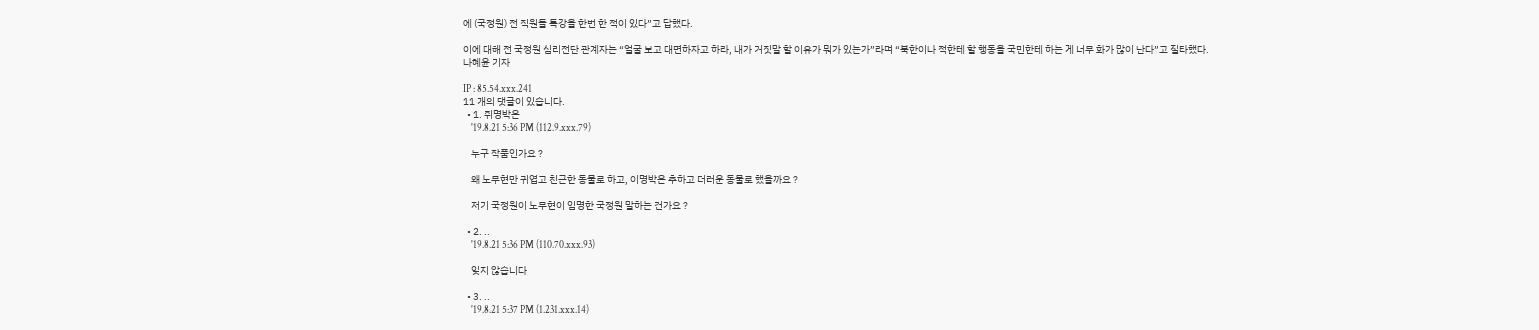에 (국정원) 전 직원들 특강을 한번 한 적이 있다”고 답했다.

이에 대해 전 국정원 심리전단 관계자는 “얼굴 보고 대면하자고 하라, 내가 거짓말 할 이유가 뭐가 있는가”라며 “북한이나 적한테 할 행동을 국민한테 하는 게 너무 화가 많이 난다”고 질타했다.
나혜윤 기자

IP : 85.54.xxx.241
11 개의 댓글이 있습니다.
  • 1. 쥐명박은
    '19.8.21 5:36 PM (112.9.xxx.79)

    누구 작품인가요 ?

    왜 노무현만 귀엽고 친근한 동물로 하고, 이명박은 추하고 더러운 동물로 했을까요 ?

    저기 국정원이 노무현이 임명한 국정원 말하는 건가요 ?

  • 2. ..
    '19.8.21 5:36 PM (110.70.xxx.93)

    잊지 않습니다

  • 3. ..
    '19.8.21 5:37 PM (1.231.xxx.14)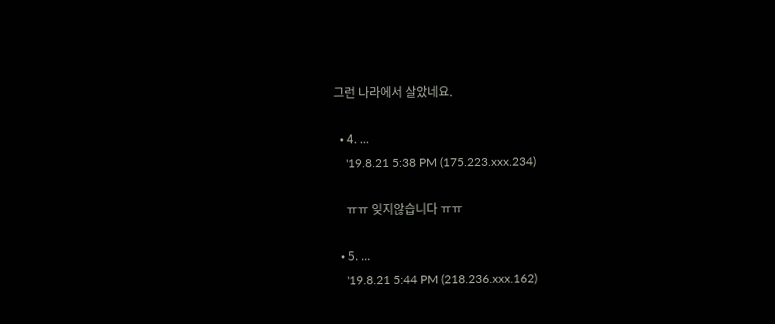그런 나라에서 살았네요.

  • 4. ...
    '19.8.21 5:38 PM (175.223.xxx.234)

    ㅠㅠ 잊지않습니다 ㅠㅠ

  • 5. ...
    '19.8.21 5:44 PM (218.236.xxx.162)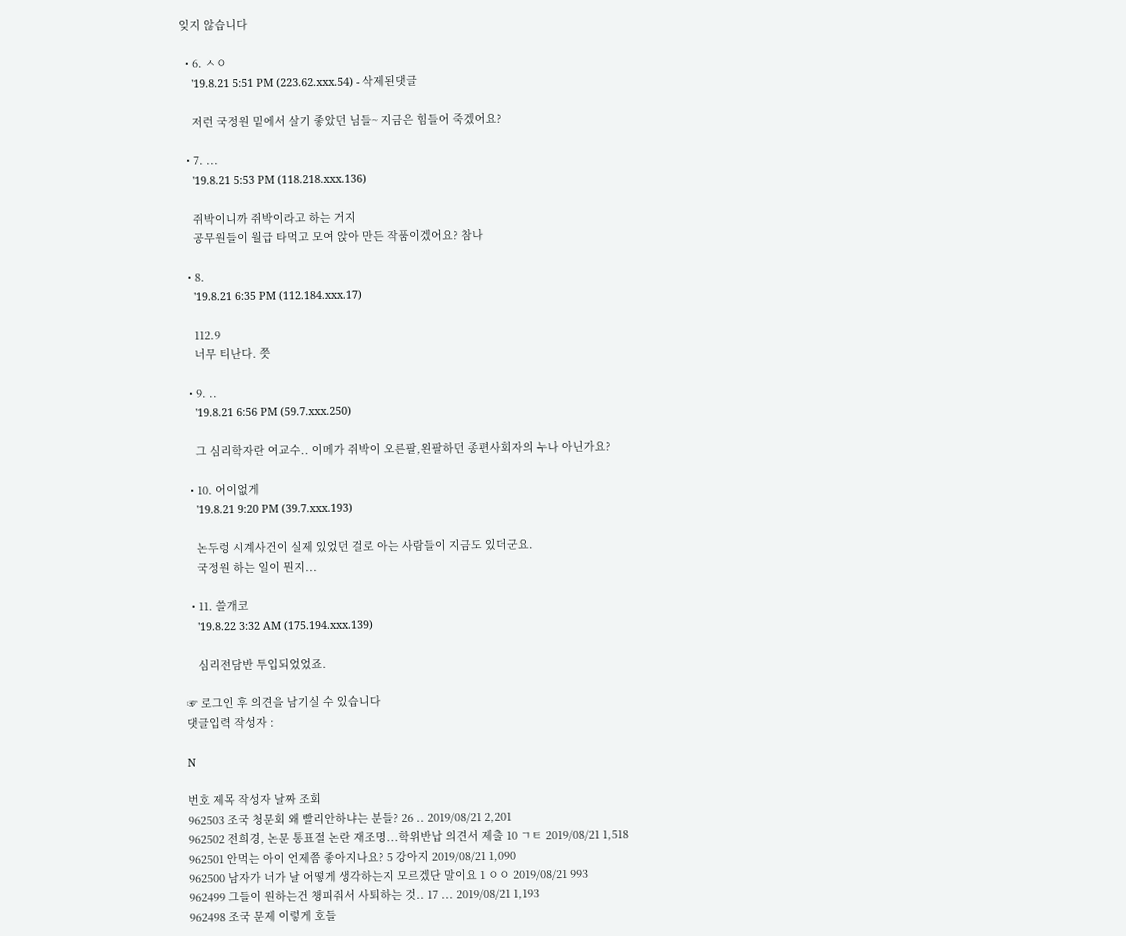잊지 않습니다

  • 6. ㅅㅇ
    '19.8.21 5:51 PM (223.62.xxx.54) - 삭제된댓글

    저런 국정원 밑에서 살기 좋았던 님들~ 지금은 힘들어 죽겠어요?

  • 7. ...
    '19.8.21 5:53 PM (118.218.xxx.136)

    쥐박이니까 쥐박이라고 하는 거지
    공무원들이 월급 타먹고 모여 앉아 만든 작품이겠어요? 참나

  • 8.
    '19.8.21 6:35 PM (112.184.xxx.17)

    112.9
    너무 티난다. 쯧

  • 9. ..
    '19.8.21 6:56 PM (59.7.xxx.250)

    그 심리학자란 여교수.. 이메가 쥐박이 오른팔,왼팔하던 종편사회자의 누나 아닌가요?

  • 10. 어이없게
    '19.8.21 9:20 PM (39.7.xxx.193)

    논두렁 시계사건이 실제 있었던 걸로 아는 사람들이 지금도 있더군요.
    국정원 하는 일이 뭔지...

  • 11. 쓸개코
    '19.8.22 3:32 AM (175.194.xxx.139)

    심리전담반 투입되었었죠.

☞ 로그인 후 의견을 남기실 수 있습니다
댓글입력 작성자 :

N

번호 제목 작성자 날짜 조회
962503 조국 청문회 왜 빨리안하냐는 분들? 26 .. 2019/08/21 2,201
962502 전희경, 논문 통표절 논란 재조명...학위반납 의견서 제출 10 ㄱㅌ 2019/08/21 1,518
962501 안먹는 아이 언제쯤 좋아지나요? 5 강아지 2019/08/21 1,090
962500 남자가 너가 날 어떻게 생각하는지 모르겠단 말이요 1 ㅇㅇ 2019/08/21 993
962499 그들이 원하는건 챙피줘서 사퇴하는 것.. 17 ... 2019/08/21 1,193
962498 조국 문제 이렇게 호들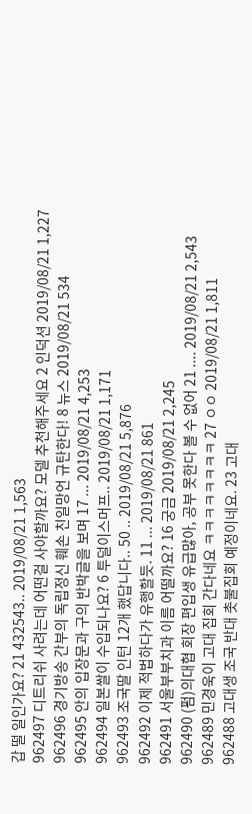갑 떨 일인가요? 21 432543.. 2019/08/21 1,563
962497 디트리쉬 사려는데 어떤걸 사야할까요? 모델 추천해주세요 2 인덕션 2019/08/21 1,227
962496 경기방송 간부의 독립정신 훼손 친일망언 규탄한다! 8 뉴스 2019/08/21 534
962495 안의 입장문과 구의 반박글을 보며 17 ... 2019/08/21 4,253
962494 일본쌀이 수입되나요? 6 투덜이스머프.. 2019/08/21 1,171
962493 조국딸 인턴 12개 했답니다.. 50 .. 2019/08/21 5,876
962492 이제 적법하다가 유행할듯. 11 ... 2019/08/21 861
962491 서울부부치과 이름 어떨까요? 16 궁금 2019/08/21 2,245
962490 (펌)의대협 회장 편입생 유급많아, 공부 못한다 볼 수 없어 21 .... 2019/08/21 2,543
962489 민경욱이 고대 집회 간다네요 ㅋㅋㅋㅋㅋㅋㅋㅋ 27 ㅇㅇ 2019/08/21 1,811
962488 고대생 조국 반대 촛불집회 예정이네요. 23 고대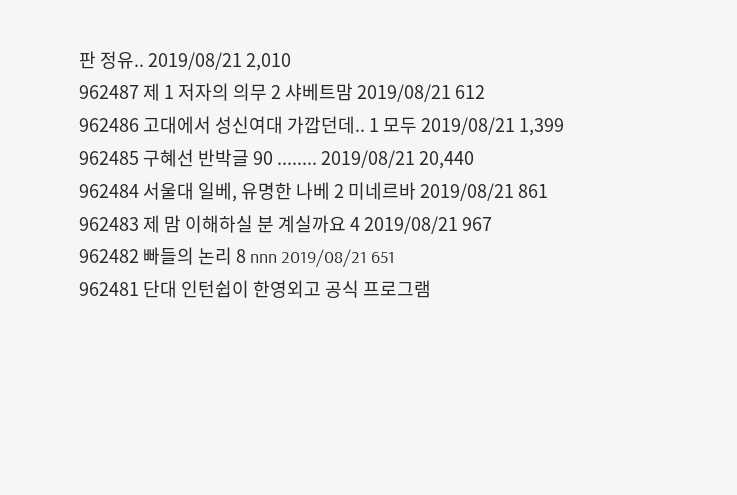판 정유.. 2019/08/21 2,010
962487 제 1 저자의 의무 2 샤베트맘 2019/08/21 612
962486 고대에서 성신여대 가깝던데.. 1 모두 2019/08/21 1,399
962485 구혜선 반박글 90 ........ 2019/08/21 20,440
962484 서울대 일베, 유명한 나베 2 미네르바 2019/08/21 861
962483 제 맘 이해하실 분 계실까요 4 2019/08/21 967
962482 빠들의 논리 8 nnn 2019/08/21 651
962481 단대 인턴쉽이 한영외고 공식 프로그램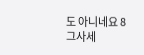도 아니네요 8 그사세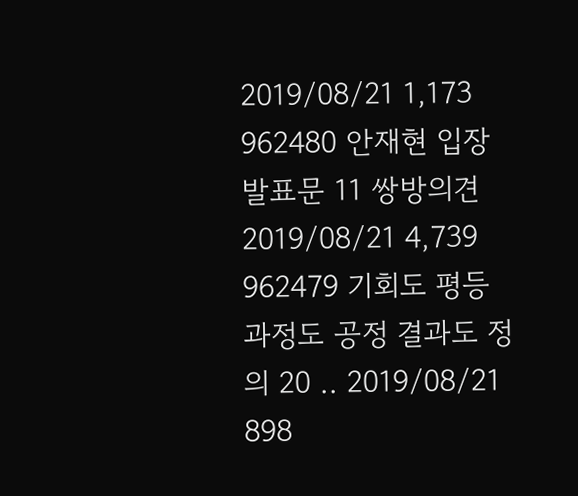2019/08/21 1,173
962480 안재현 입장발표문 11 쌍방의견 2019/08/21 4,739
962479 기회도 평등 과정도 공정 결과도 정의 20 .. 2019/08/21 898